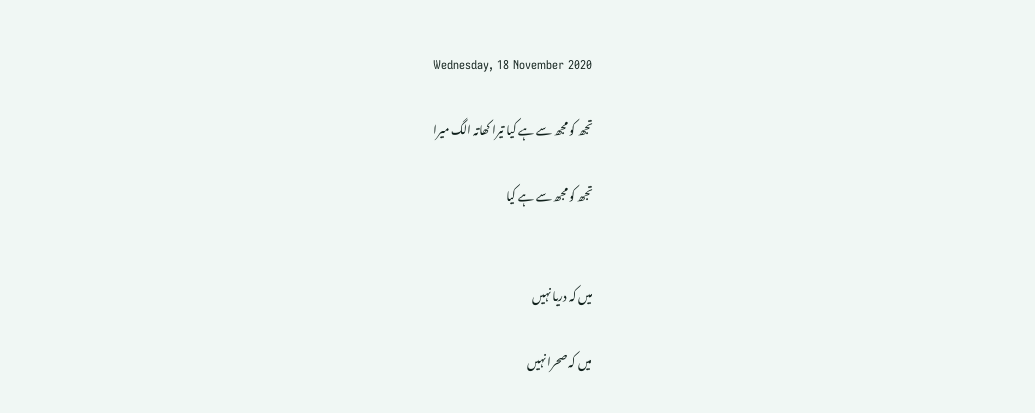Wednesday, 18 November 2020

تجھ کو مجھ سے ہے کیا تیرا کھاتہ الگ میرا

تجھ کو مجھ سے ہے کیا


میں کہ دریا نہیں

میں کہ صحرا نہیں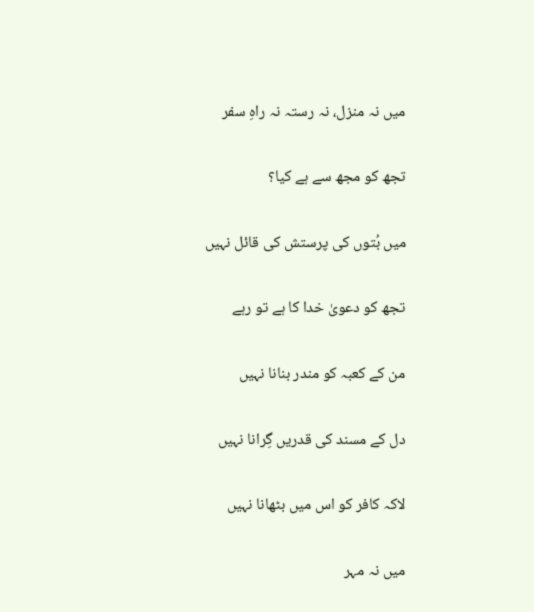میں نہ منزل، نہ رستہ نہ راہِ سفر

تجھ کو مجھ سے ہے کیا؟

میں بُتوں کی پرستش کی قائل نہیں

تجھ کو دعویٰ خدا کا ہے تو رہے

من کے کعبہ کو مندر بنانا نہیں

دل کے مسند کی قدریں گِرانا نہیں

لاکہ کافر کو اس میں بٹھانا نہیں

میں نہ مہر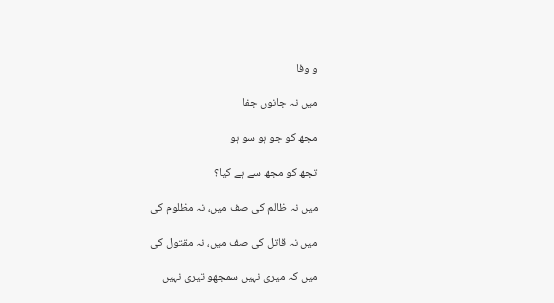و وفا

میں نہ جانوں جفا

مجھ کو جو ہو سو ہو

تجھ کو مجھ سے ہے کیا؟

میں نہ ظالم کی صف میں، نہ مظلوم کی

میں نہ قاتل کی صف میں، نہ مقتول کی

میں کہ میری نہیں سمجھو تیری نہیں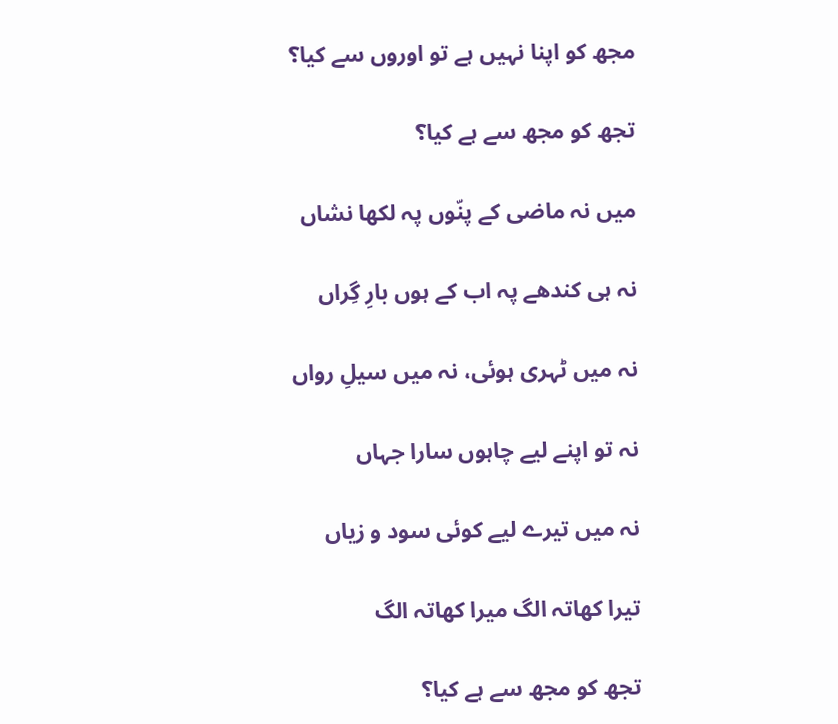مجھ کو اپنا نہیں ہے تو اوروں سے کیا؟

تجھ کو مجھ سے ہے کیا؟

میں نہ ماضی کے پنّوں پہ لکھا نشاں

نہ ہی کندھے پہ اب کے ہوں بارِ گِراں

نہ میں ٹہری ہوئی، نہ میں سیلِ رواں

نہ تو اپنے لیے چاہوں سارا جہاں

نہ میں تیرے لیے کوئی سود و زیاں

تیرا کھاتہ الگ میرا کھاتہ الگ

تجھ کو مجھ سے ہے کیا؟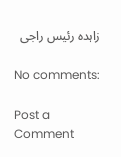زاہدہ رئیس راجی

No comments:

Post a Comment